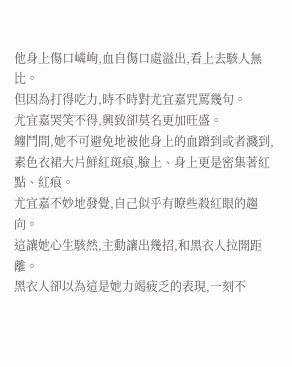他身上傷口嶙峋,血自傷口處溢出,看上去駭人無比。
但因為打得吃力,時不時對尤宜嘉咒罵幾句。
尤宜嘉哭笑不得,興致卻莫名更加旺盛。
纏鬥間,她不可避免地被他身上的血蹭到或者濺到,素色衣裙大片鮮紅斑痕,臉上、身上更是密集著紅點、紅痕。
尤宜嘉不妙地發覺,自己似乎有瞭些殺紅眼的趨向。
這讓她心生駭然,主動讓出幾招,和黑衣人拉開距離。
黑衣人卻以為這是她力竭疲乏的表現,一刻不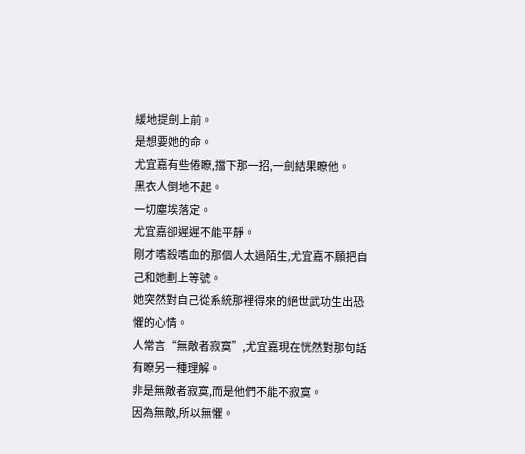緩地提劍上前。
是想要她的命。
尤宜嘉有些倦瞭,擋下那一招,一劍結果瞭他。
黑衣人倒地不起。
一切塵埃落定。
尤宜嘉卻遲遲不能平靜。
剛才嗜殺嗜血的那個人太過陌生,尤宜嘉不願把自己和她劃上等號。
她突然對自己從系統那裡得來的絕世武功生出恐懼的心情。
人常言“無敵者寂寞”,尤宜嘉現在恍然對那句話有瞭另一種理解。
非是無敵者寂寞,而是他們不能不寂寞。
因為無敵,所以無懼。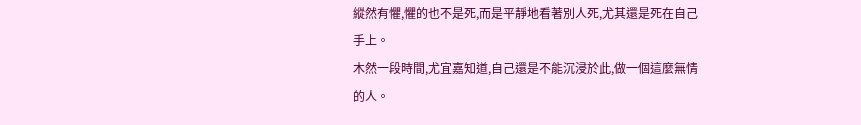縱然有懼,懼的也不是死,而是平靜地看著別人死,尤其還是死在自己手上。
木然一段時間,尤宜嘉知道,自己還是不能沉浸於此,做一個這麼無情的人。